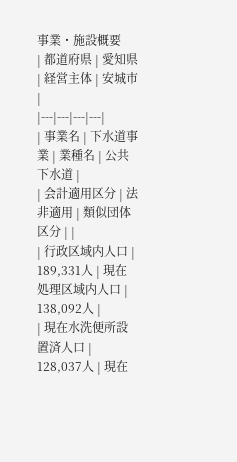事業・施設概要
| 都道府県 | 愛知県 | 経営主体 | 安城市 |
|---|---|---|---|
| 事業名 | 下水道事業 | 業種名 | 公共下水道 |
| 会計適用区分 | 法非適用 | 類似団体区分 | |
| 行政区域内人口 | 189,331人 | 現在処理区域内人口 | 138,092人 |
| 現在水洗便所設置済人口 | 128,037人 | 現在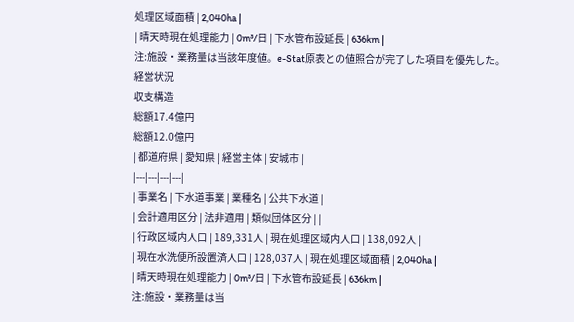処理区域面積 | 2,040ha |
| 晴天時現在処理能力 | 0m³/日 | 下水管布設延長 | 636km |
注:施設・業務量は当該年度値。e-Stat原表との値照合が完了した項目を優先した。
経営状況
収支構造
総額17.4億円
総額12.0億円
| 都道府県 | 愛知県 | 経営主体 | 安城市 |
|---|---|---|---|
| 事業名 | 下水道事業 | 業種名 | 公共下水道 |
| 会計適用区分 | 法非適用 | 類似団体区分 | |
| 行政区域内人口 | 189,331人 | 現在処理区域内人口 | 138,092人 |
| 現在水洗便所設置済人口 | 128,037人 | 現在処理区域面積 | 2,040ha |
| 晴天時現在処理能力 | 0m³/日 | 下水管布設延長 | 636km |
注:施設・業務量は当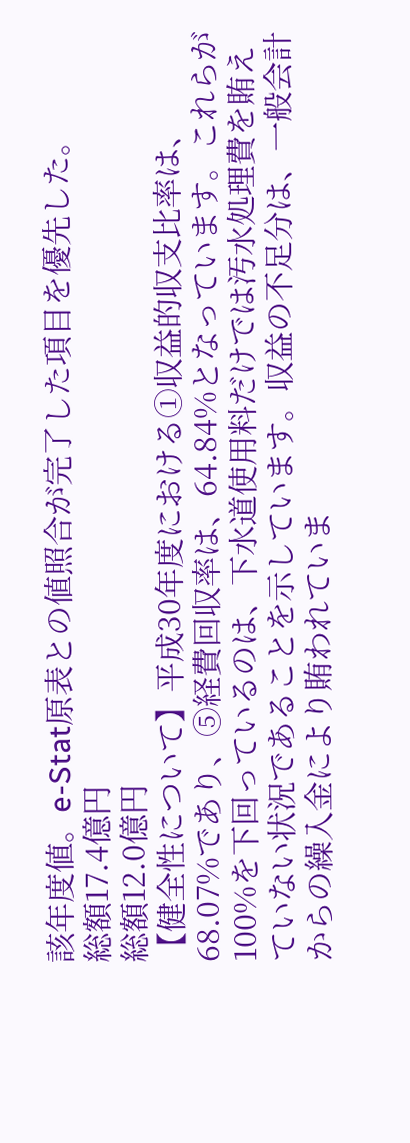該年度値。e-Stat原表との値照合が完了した項目を優先した。
総額17.4億円
総額12.0億円
【健全性について】平成30年度における①収益的収支比率は、68.07%であり、⑤経費回収率は、64.84%となっています。これらが100%を下回っているのは、下水道使用料だけでは汚水処理費を賄えていない状況であることを示しています。収益の不足分は、一般会計からの繰入金により賄われていま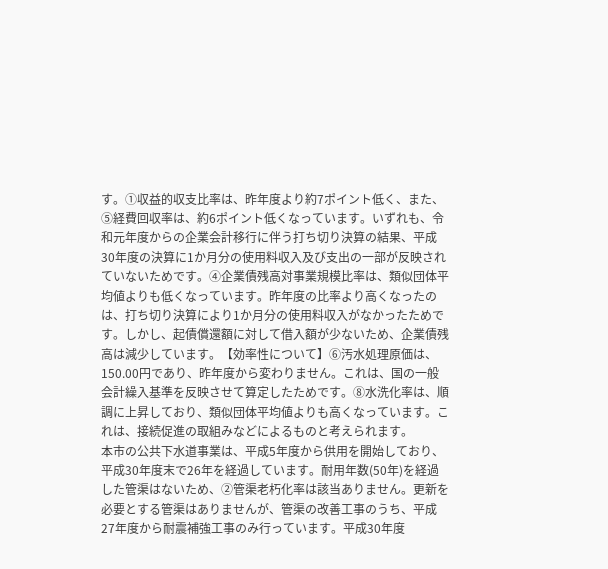す。①収益的収支比率は、昨年度より約7ポイント低く、また、⑤経費回収率は、約6ポイント低くなっています。いずれも、令和元年度からの企業会計移行に伴う打ち切り決算の結果、平成30年度の決算に1か月分の使用料収入及び支出の一部が反映されていないためです。④企業債残高対事業規模比率は、類似団体平均値よりも低くなっています。昨年度の比率より高くなったのは、打ち切り決算により1か月分の使用料収入がなかったためです。しかし、起債償還額に対して借入額が少ないため、企業債残高は減少しています。【効率性について】⑥汚水処理原価は、150.00円であり、昨年度から変わりません。これは、国の一般会計繰入基準を反映させて算定したためです。⑧水洗化率は、順調に上昇しており、類似団体平均値よりも高くなっています。これは、接続促進の取組みなどによるものと考えられます。
本市の公共下水道事業は、平成5年度から供用を開始しており、平成30年度末で26年を経過しています。耐用年数(50年)を経過した管渠はないため、②管渠老朽化率は該当ありません。更新を必要とする管渠はありませんが、管渠の改善工事のうち、平成27年度から耐震補強工事のみ行っています。平成30年度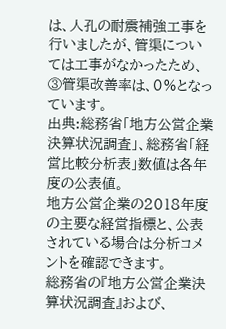は、人孔の耐震補強工事を行いましたが、管渠については工事がなかったため、③管渠改善率は、0%となっています。
出典:総務省「地方公営企業決算状況調査」、総務省「経営比較分析表」数値は各年度の公表値。
地方公営企業の2018年度の主要な経営指標と、公表されている場合は分析コメントを確認できます。
総務省の『地方公営企業決算状況調査』および、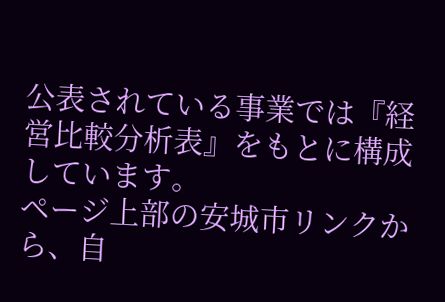公表されている事業では『経営比較分析表』をもとに構成しています。
ページ上部の安城市リンクから、自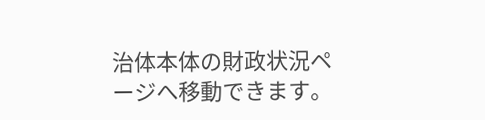治体本体の財政状況ページへ移動できます。